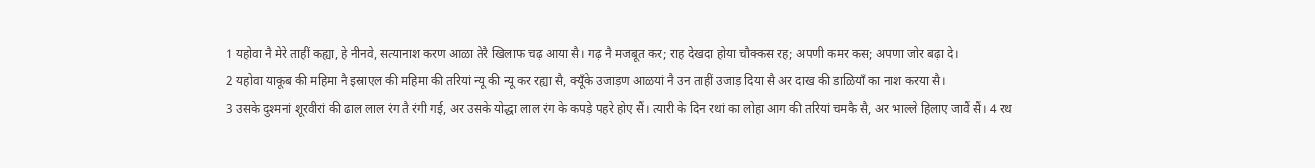1 यहोवा नै मेरे ताहीं कह्या, हे नीनवे, सत्यानाश करण आळा तेरै खिलाफ चढ़ आया सै। गढ़ नै मजबूत कर; राह देखदा होया चौक्कस रह; अपणी कमर कस; अपणा जोर बढ़ा दे।
2 यहोवा याकूब की महिमा नै इस्राएल की महिमा की तरियां न्यू की न्यू कर रह्या सै, क्यूँके उजाड़ण आळयां नै उन ताहीं उजाड़ दिया सै अर दाख की डाळियाँ का नाश करया सै।
3 उसके दुश्मनां शूरवीरां की ढाल लाल रंग तै रंगी गई, अर उसके योद्धा लाल रंग के कपड़े पहरे होए सैं। त्यारी के दिन रथां का लोहा आग की तरियां चमकै सै, अर भाल्ले हिलाए जावैं सैं। 4 रथ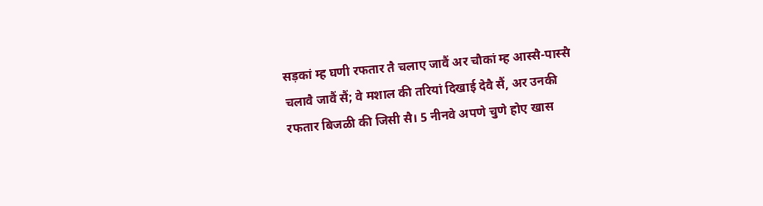सड़कां म्ह घणी रफतार तै चलाए जावैं अर चौकां म्ह आस्सै-पास्सै चलावै जावैं सैं; वे मशाल की तरियां दिखाई देवै सैं, अर उनकी रफतार बिजळी की जिसी सै। 5 नीनवे अपणे चुणे होए खास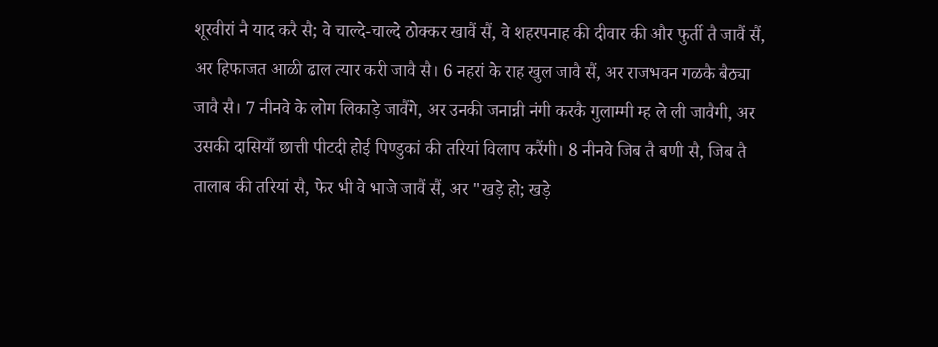शूरवीरां नै याद करै सै; वे चाल्दे-चाल्दे ठोक्कर खावैं सैं, वे शहरपनाह की दीवार की और फुर्ती तै जावैं सैं, अर हिफाजत आळी ढाल त्यार करी जावै सै। 6 नहरां के राह खुल जावै सैं, अर राजभवन गळकै बैठ्या जावै सै। 7 नीनवे के लोग लिकाड़े जावैंगे, अर उनकी जनान्नी नंगी करकै गुलाम्मी म्ह ले ली जावैगी, अर उसकी दासियाँ छात्ती पीटदी होई पिण्डुकां की तरियां विलाप करैंगी। 8 नीनवे जिब तै बणी सै, जिब तै तालाब की तरियां सै, फेर भी वे भाजे जावैं सैं, अर "खड़े हो; खड़े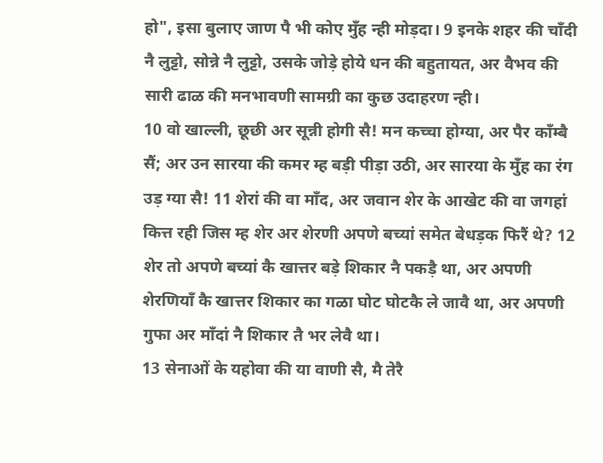हो", इसा बुलाए जाण पै भी कोए मुँह न्ही मोड़दा। 9 इनके शहर की चाँदी नै लुट्टो, सोन्ने नै लुट्टो, उसके जोड़े होये धन की बहुतायत, अर वैभव की सारी ढाळ की मनभावणी सामग्री का कुछ उदाहरण न्ही।
10 वो खाल्ली, छूछी अर सून्नी होगी सै! मन कच्चा होग्या, अर पैर काँम्बै सैं; अर उन सारया की कमर म्ह बड़ी पीड़ा उठी, अर सारया के मुँह का रंग उड़ ग्या सै! 11 शेरां की वा माँद, अर जवान शेर के आखेट की वा जगहां कित्त रही जिस म्ह शेर अर शेरणी अपणे बच्यां समेत बेधड़क फिरैं थे? 12 शेर तो अपणे बच्यां कै खात्तर बड़े शिकार नै पकड़ै था, अर अपणी शेरणियाँ कै खात्तर शिकार का गळा घोट घोटकै ले जावै था, अर अपणी गुफा अर माँदां नै शिकार तै भर लेवै था।
13 सेनाओं के यहोवा की या वाणी सै, मै तेरै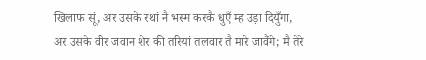खिलाफ सूं, अर उसके रथां नै भस्म करकै धुएँ म्ह उड़ा दियुँगा, अर उसके वीर जवान शेर की तरियां तलवार तै मारे जावैंगे; मै तेरे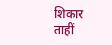शिकार ताहीं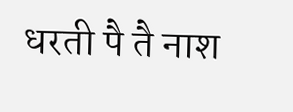धरती पै तै नाश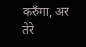करुँगा, अर तेरे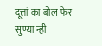दूत्तां का बोल फेर सुण्या न्ही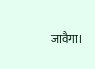जावैगा।